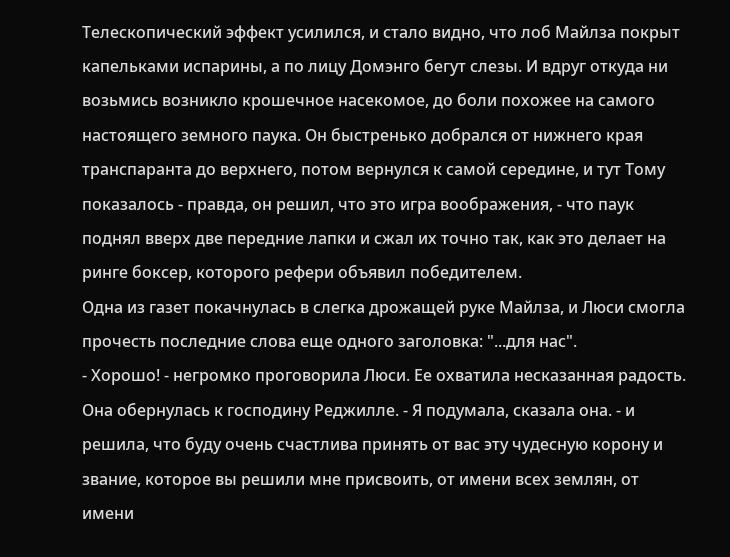Телескопический эффект усилился, и стало видно, что лоб Майлза покрыт капельками испарины, а по лицу Домэнго бегут слезы. И вдруг откуда ни возьмись возникло крошечное насекомое, до боли похожее на самого настоящего земного паука. Он быстренько добрался от нижнего края транспаранта до верхнего, потом вернулся к самой середине, и тут Тому показалось - правда, он решил, что это игра воображения, - что паук поднял вверх две передние лапки и сжал их точно так, как это делает на ринге боксер, которого рефери объявил победителем.
Одна из газет покачнулась в слегка дрожащей руке Майлза, и Люси смогла прочесть последние слова еще одного заголовка: "...для нас".
- Хорошо! - негромко проговорила Люси. Ее охватила несказанная радость. Она обернулась к господину Реджилле. - Я подумала, сказала она. - и решила, что буду очень счастлива принять от вас эту чудесную корону и звание, которое вы решили мне присвоить, от имени всех землян, от имени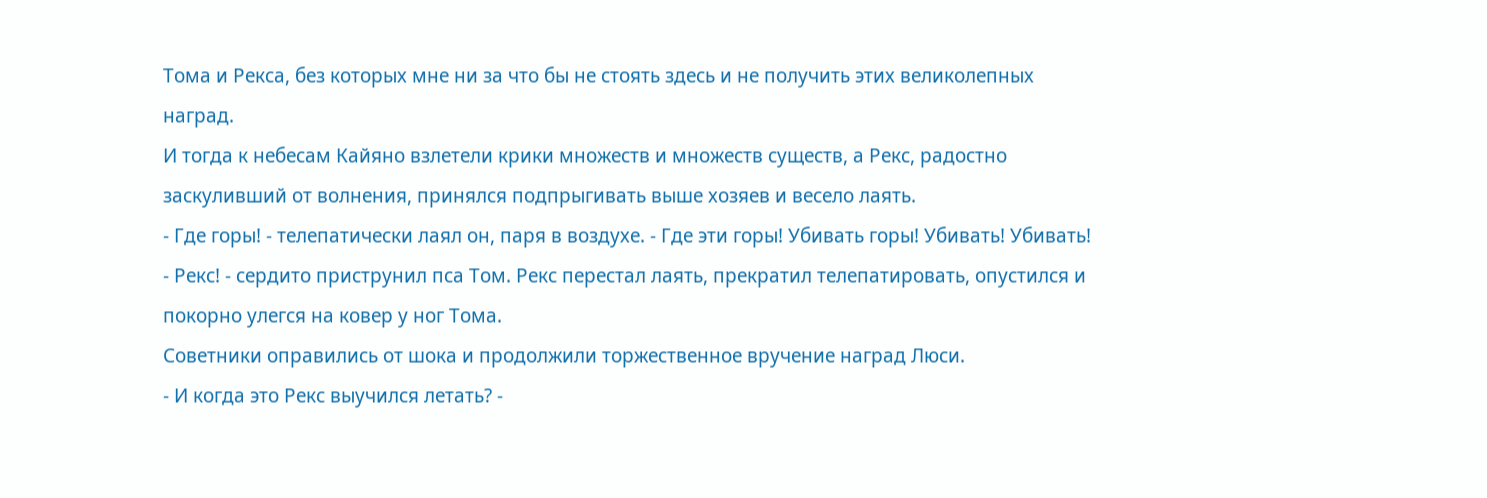Тома и Рекса, без которых мне ни за что бы не стоять здесь и не получить этих великолепных наград.
И тогда к небесам Кайяно взлетели крики множеств и множеств существ, а Рекс, радостно заскуливший от волнения, принялся подпрыгивать выше хозяев и весело лаять.
- Где горы! - телепатически лаял он, паря в воздухе. - Где эти горы! Убивать горы! Убивать! Убивать!
- Рекс! - сердито приструнил пса Том. Рекс перестал лаять, прекратил телепатировать, опустился и покорно улегся на ковер у ног Тома.
Советники оправились от шока и продолжили торжественное вручение наград Люси.
- И когда это Рекс выучился летать? -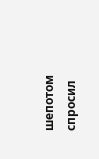шепотом спросил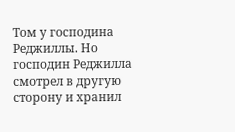Том у господина Реджиллы. Но господин Реджилла смотрел в другую сторону и хранил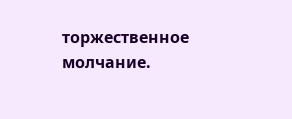торжественное молчание.